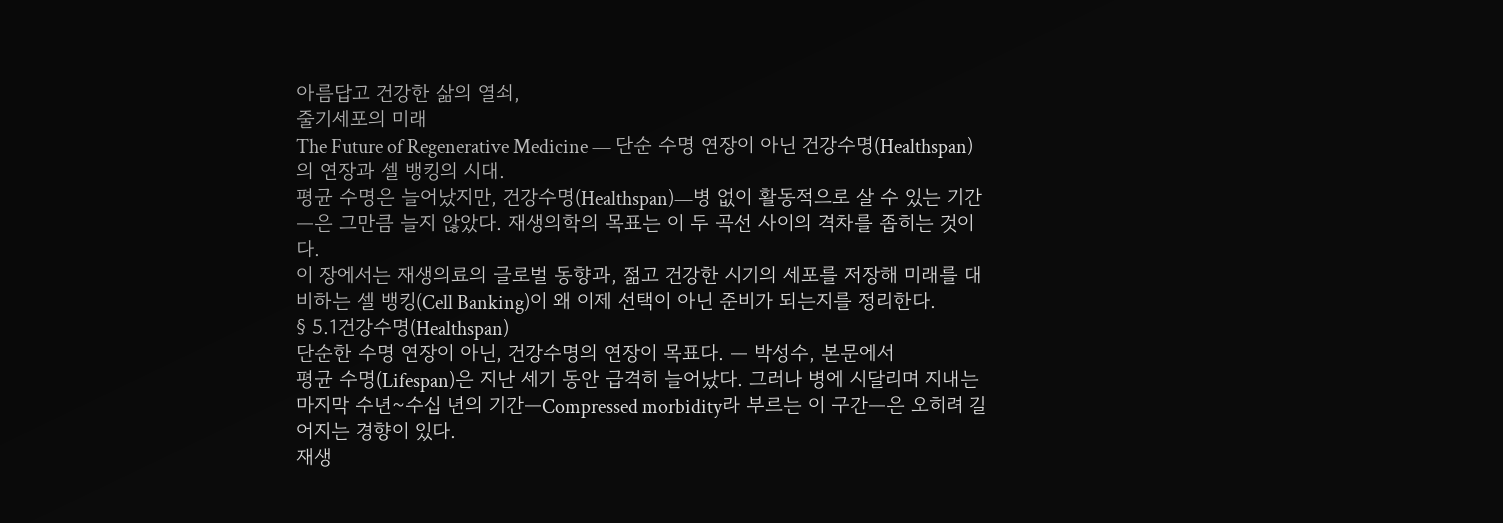아름답고 건강한 삶의 열쇠,
줄기세포의 미래
The Future of Regenerative Medicine — 단순 수명 연장이 아닌 건강수명(Healthspan)의 연장과 셀 뱅킹의 시대.
평균 수명은 늘어났지만, 건강수명(Healthspan)—병 없이 활동적으로 살 수 있는 기간—은 그만큼 늘지 않았다. 재생의학의 목표는 이 두 곡선 사이의 격차를 좁히는 것이다.
이 장에서는 재생의료의 글로벌 동향과, 젊고 건강한 시기의 세포를 저장해 미래를 대비하는 셀 뱅킹(Cell Banking)이 왜 이제 선택이 아닌 준비가 되는지를 정리한다.
§ 5.1건강수명(Healthspan)
단순한 수명 연장이 아닌, 건강수명의 연장이 목표다. — 박성수, 본문에서
평균 수명(Lifespan)은 지난 세기 동안 급격히 늘어났다. 그러나 병에 시달리며 지내는 마지막 수년~수십 년의 기간—Compressed morbidity라 부르는 이 구간—은 오히려 길어지는 경향이 있다.
재생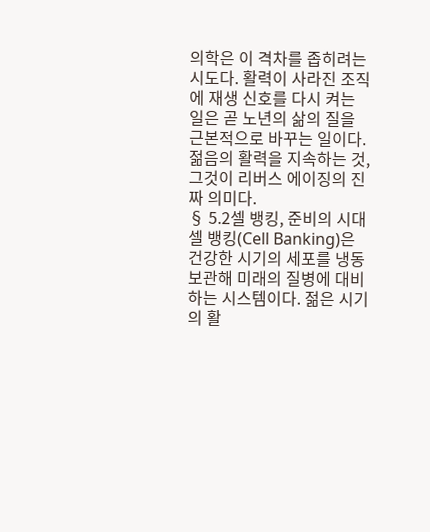의학은 이 격차를 좁히려는 시도다. 활력이 사라진 조직에 재생 신호를 다시 켜는 일은 곧 노년의 삶의 질을 근본적으로 바꾸는 일이다. 젊음의 활력을 지속하는 것, 그것이 리버스 에이징의 진짜 의미다.
§ 5.2셀 뱅킹, 준비의 시대
셀 뱅킹(Cell Banking)은 건강한 시기의 세포를 냉동 보관해 미래의 질병에 대비하는 시스템이다. 젊은 시기의 활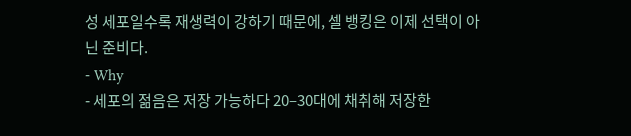성 세포일수록 재생력이 강하기 때문에, 셀 뱅킹은 이제 선택이 아닌 준비다.
- Why
- 세포의 젊음은 저장 가능하다 20–30대에 채취해 저장한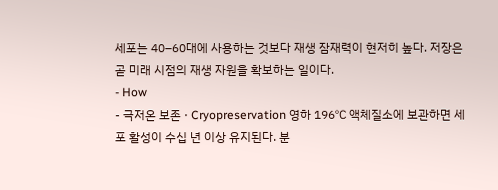세포는 40–60대에 사용하는 것보다 재생 잠재력이 현저히 높다. 저장은 곧 미래 시점의 재생 자원을 확보하는 일이다.
- How
- 극저온 보존 · Cryopreservation 영하 196℃ 액체질소에 보관하면 세포 활성이 수십 년 이상 유지된다. 분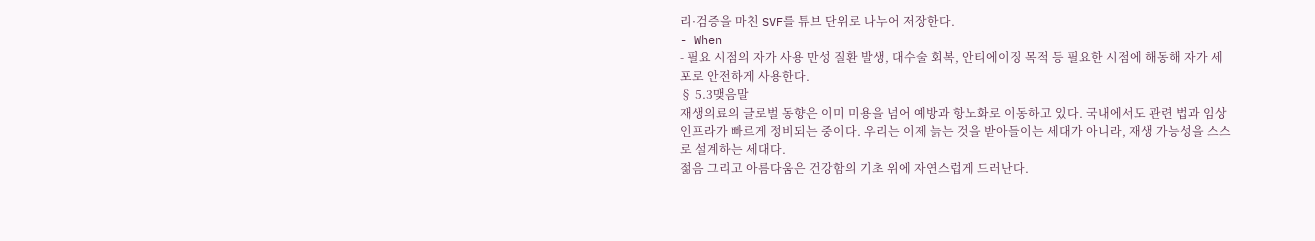리·검증을 마친 SVF를 튜브 단위로 나누어 저장한다.
- When
- 필요 시점의 자가 사용 만성 질환 발생, 대수술 회복, 안티에이징 목적 등 필요한 시점에 해동해 자가 세포로 안전하게 사용한다.
§ 5.3맺음말
재생의료의 글로벌 동향은 이미 미용을 넘어 예방과 항노화로 이동하고 있다. 국내에서도 관련 법과 임상 인프라가 빠르게 정비되는 중이다. 우리는 이제 늙는 것을 받아들이는 세대가 아니라, 재생 가능성을 스스로 설계하는 세대다.
젊음 그리고 아름다움은 건강함의 기초 위에 자연스럽게 드러난다.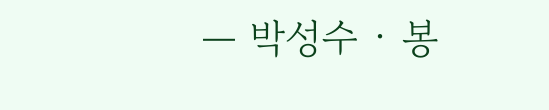— 박성수 · 봉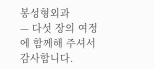봉성형외과
— 다섯 장의 여정에 함께해 주셔서 감사합니다.